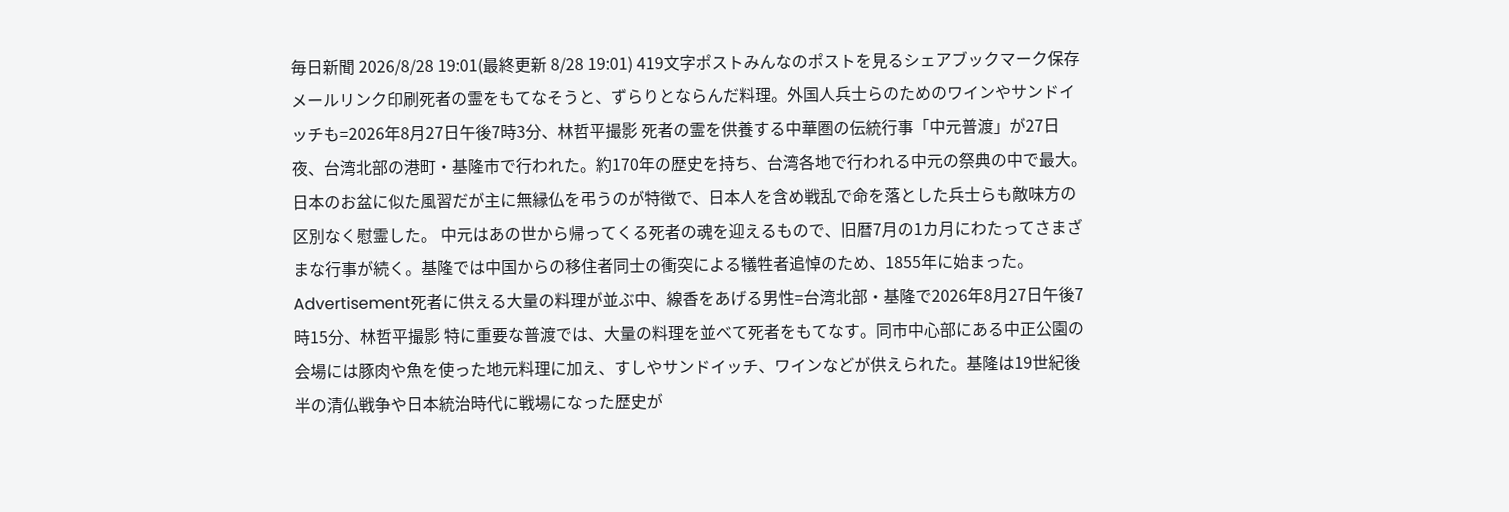毎日新聞 2026/8/28 19:01(最終更新 8/28 19:01) 419文字ポストみんなのポストを見るシェアブックマーク保存メールリンク印刷死者の霊をもてなそうと、ずらりとならんだ料理。外国人兵士らのためのワインやサンドイッチも=2026年8月27日午後7時3分、林哲平撮影 死者の霊を供養する中華圏の伝統行事「中元普渡」が27日夜、台湾北部の港町・基隆市で行われた。約170年の歴史を持ち、台湾各地で行われる中元の祭典の中で最大。日本のお盆に似た風習だが主に無縁仏を弔うのが特徴で、日本人を含め戦乱で命を落とした兵士らも敵味方の区別なく慰霊した。 中元はあの世から帰ってくる死者の魂を迎えるもので、旧暦7月の1カ月にわたってさまざまな行事が続く。基隆では中国からの移住者同士の衝突による犠牲者追悼のため、1855年に始まった。Advertisement死者に供える大量の料理が並ぶ中、線香をあげる男性=台湾北部・基隆で2026年8月27日午後7時15分、林哲平撮影 特に重要な普渡では、大量の料理を並べて死者をもてなす。同市中心部にある中正公園の会場には豚肉や魚を使った地元料理に加え、すしやサンドイッチ、ワインなどが供えられた。基隆は19世紀後半の清仏戦争や日本統治時代に戦場になった歴史が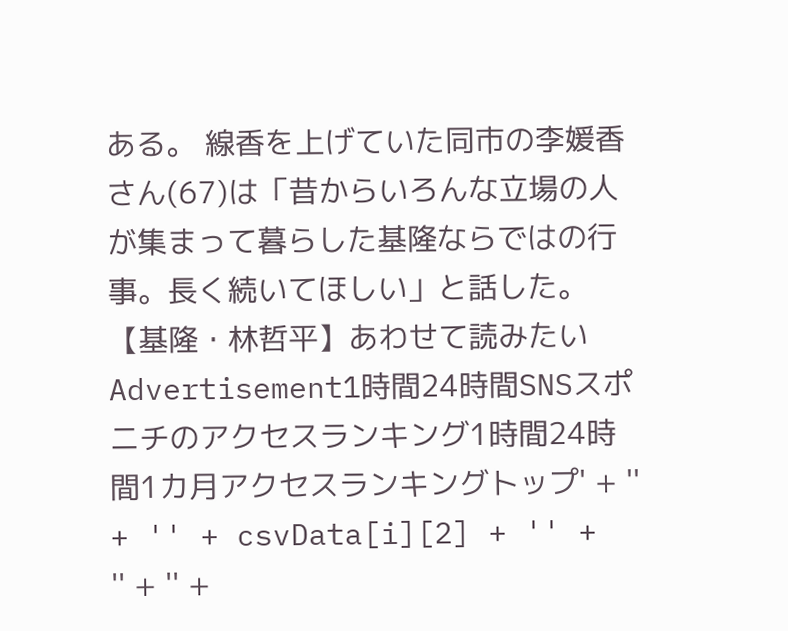ある。 線香を上げていた同市の李媛香さん(67)は「昔からいろんな立場の人が集まって暮らした基隆ならではの行事。長く続いてほしい」と話した。【基隆・林哲平】あわせて読みたいAdvertisement1時間24時間SNSスポニチのアクセスランキング1時間24時間1カ月アクセスランキングトップ' + '' + '' + csvData[i][2] + '' + '' + '' +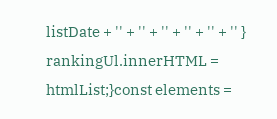listDate + '' + '' + '' + '' + '' + '' } rankingUl.innerHTML = htmlList;}const elements =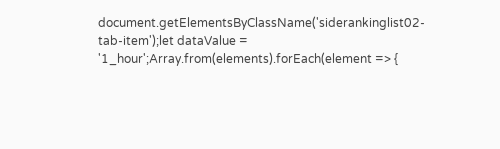document.getElementsByClassName('siderankinglist02-tab-item');let dataValue = '1_hour';Array.from(elements).forEach(element => {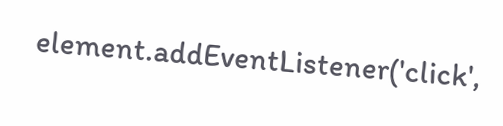element.addEventListener('click',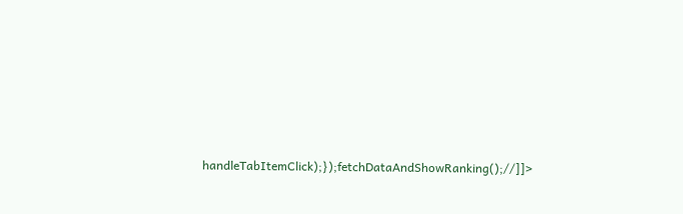handleTabItemClick);});fetchDataAndShowRanking();//]]>